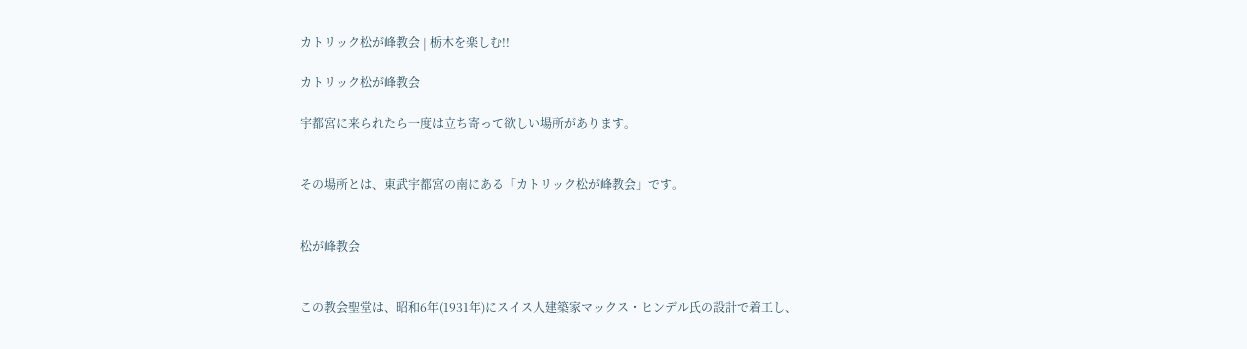カトリック松が峰教会 | 栃木を楽しむ!!

カトリック松が峰教会

宇都宮に来られたら一度は立ち寄って欲しい場所があります。


その場所とは、東武宇都宮の南にある「カトリック松が峰教会」です。


松が峰教会


この教会聖堂は、昭和6年(1931年)にスイス人建築家マックス・ヒンデル氏の設計で着工し、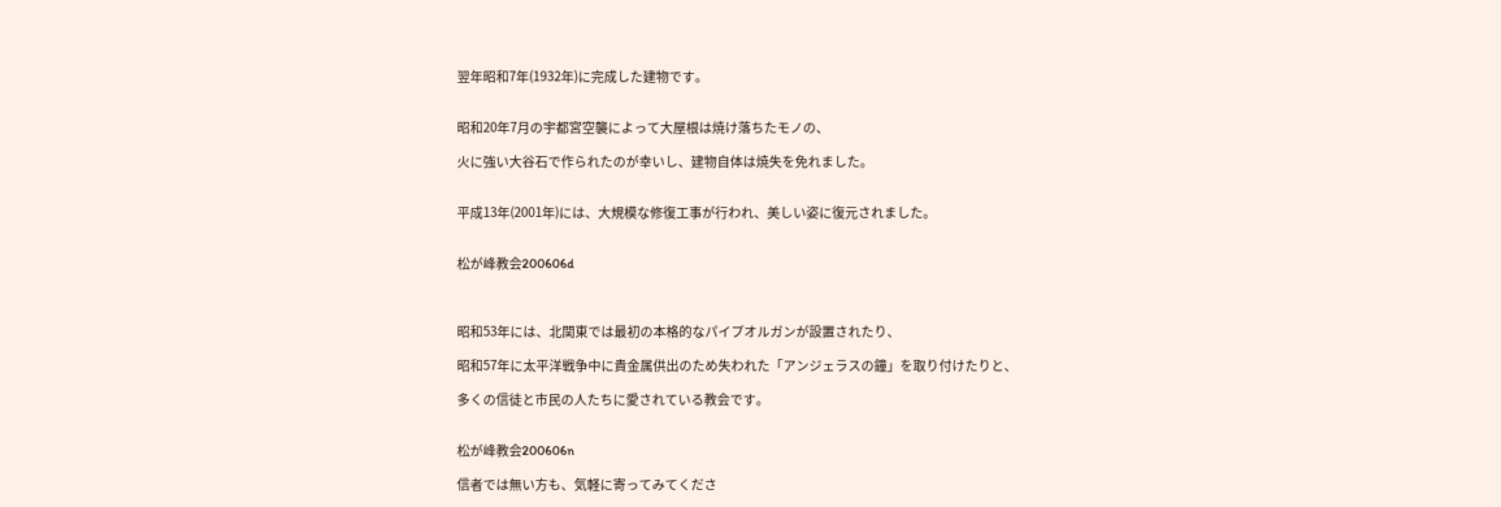翌年昭和7年(1932年)に完成した建物です。


昭和20年7月の宇都宮空襲によって大屋根は焼け落ちたモノの、

火に強い大谷石で作られたのが幸いし、建物自体は焼失を免れました。


平成13年(2001年)には、大規模な修復工事が行われ、美しい姿に復元されました。


松が峰教会200606d



昭和53年には、北関東では最初の本格的なパイプオルガンが設置されたり、

昭和57年に太平洋戦争中に貴金属供出のため失われた「アンジェラスの鐘」を取り付けたりと、

多くの信徒と市民の人たちに愛されている教会です。


松が峰教会200606n

信者では無い方も、気軽に寄ってみてくださ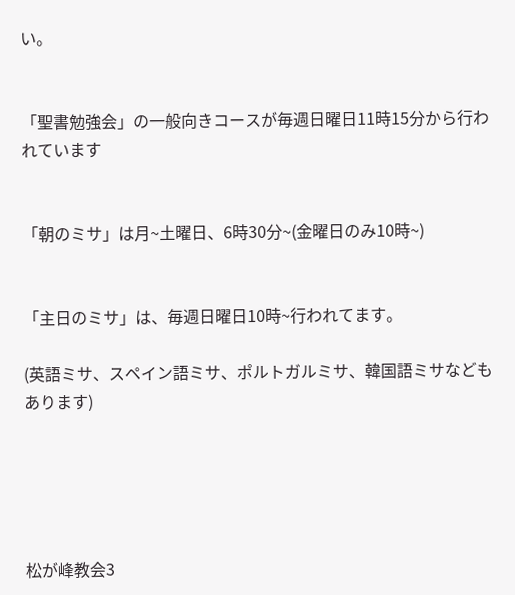い。


「聖書勉強会」の一般向きコースが毎週日曜日11時15分から行われています


「朝のミサ」は月~土曜日、6時30分~(金曜日のみ10時~)


「主日のミサ」は、毎週日曜日10時~行われてます。

(英語ミサ、スペイン語ミサ、ポルトガルミサ、韓国語ミサなどもあります)





松が峰教会3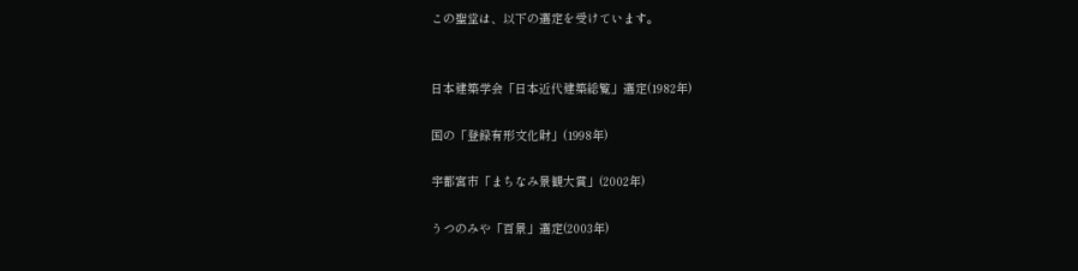この聖堂は、以下の選定を受けています。


日本建築学会「日本近代建築総覧」選定(1982年)

国の「登録有形文化財」(1998年)

宇都宮市「まちなみ景観大賞」(2002年)

うつのみや「百景」選定(2003年)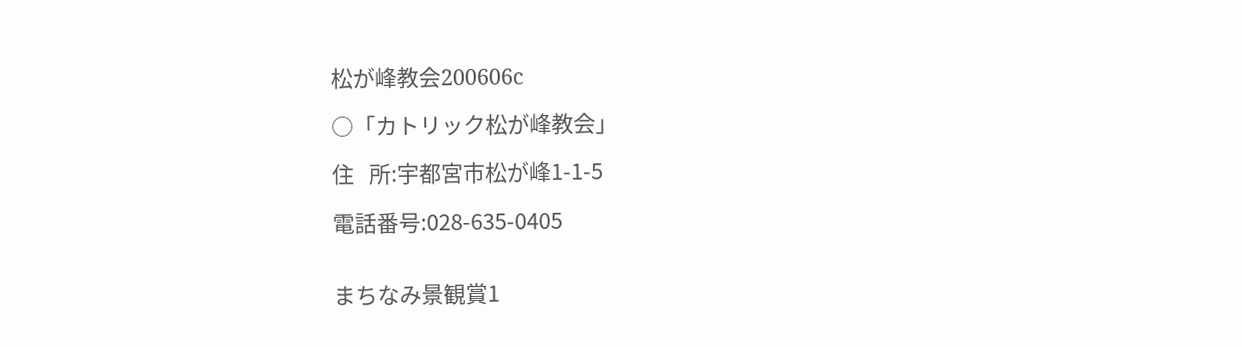松が峰教会200606c

○「カトリック松が峰教会」

住   所:宇都宮市松が峰1-1-5

電話番号:028-635-0405


まちなみ景観賞1